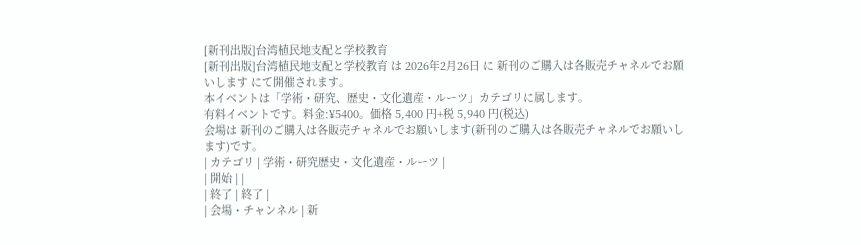[新刊出版]台湾植民地支配と学校教育
[新刊出版]台湾植民地支配と学校教育 は 2026年2月26日 に 新刊のご購入は各販売チャネルでお願いします にて開催されます。
本イベントは「学術・研究、歴史・文化遺産・ルーツ」カテゴリに属します。
有料イベントです。料金:¥5400。価格 5,400 円+税 5,940 円(税込)
会場は 新刊のご購入は各販売チャネルでお願いします(新刊のご購入は各販売チャネルでお願いします)です。
| カテゴリ | 学術・研究歴史・文化遺産・ルーツ |
| 開始 | |
| 終了 | 終了 |
| 会場・チャンネル | 新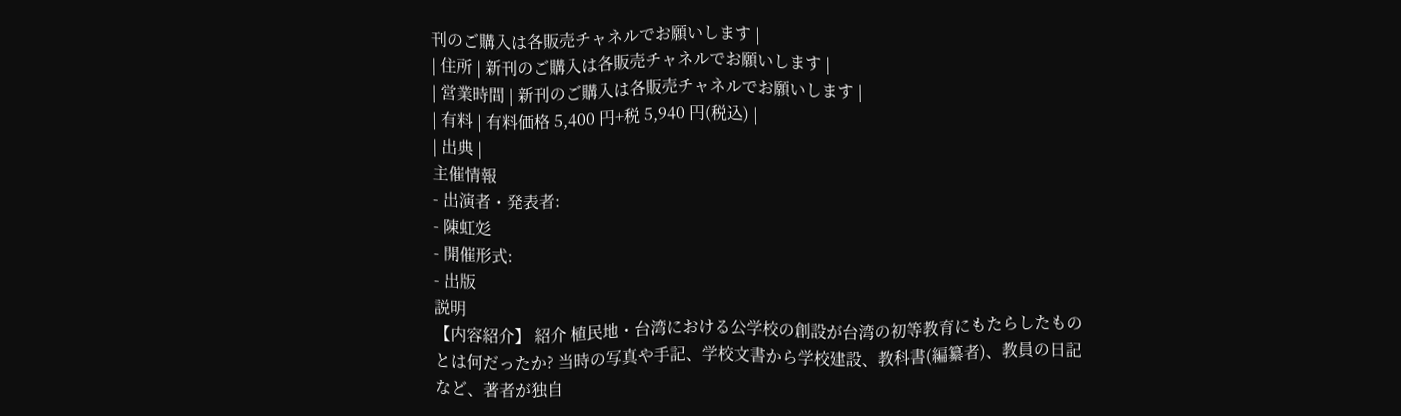刊のご購入は各販売チャネルでお願いします |
| 住所 | 新刊のご購入は各販売チャネルでお願いします |
| 営業時間 | 新刊のご購入は各販売チャネルでお願いします |
| 有料 | 有料価格 5,400 円+税 5,940 円(税込) |
| 出典 |
主催情報
- 出演者・発表者:
- 陳虹彣
- 開催形式:
- 出版
説明
【内容紹介】 紹介 植民地・台湾における公学校の創設が台湾の初等教育にもたらしたものとは何だったか? 当時の写真や手記、学校文書から学校建設、教科書(編纂者)、教員の日記など、著者が独自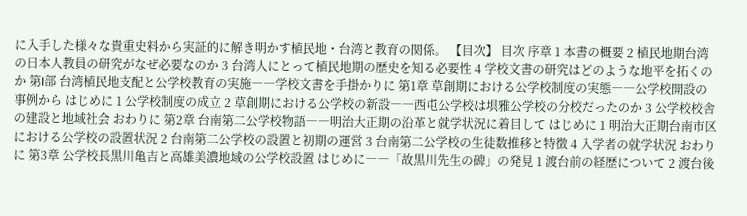に入手した様々な貴重史料から実証的に解き明かす植民地・台湾と教育の関係。 【目次】 目次 序章 1 本書の概要 2 植民地期台湾の日本人教員の研究がなぜ必要なのか 3 台湾人にとって植民地期の歴史を知る必要性 4 学校文書の研究はどのような地平を拓くのか 第I部 台湾植民地支配と公学校教育の実施――学校文書を手掛かりに 第1章 草創期における公学校制度の実態――公学校開設の事例から はじめに 1 公学校制度の成立 2 草創期における公学校の新設――西屯公学校は埧雅公学校の分校だったのか 3 公学校校舎の建設と地域社会 おわりに 第2章 台南第二公学校物語――明治大正期の沿革と就学状況に着目して はじめに 1 明治大正期台南市区における公学校の設置状況 2 台南第二公学校の設置と初期の運営 3 台南第二公学校の生徒数推移と特徴 4 入学者の就学状況 おわりに 第3章 公学校長黒川亀吉と高雄美濃地域の公学校設置 はじめに――「故黒川先生の碑」の発見 1 渡台前の経歴について 2 渡台後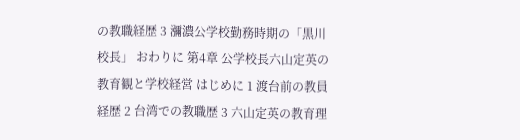の教職経歴 3 瀰濃公学校勤務時期の「黒川校長」 おわりに 第4章 公学校長六山定英の教育観と学校経営 はじめに 1 渡台前の教員経歴 2 台湾での教職歴 3 六山定英の教育理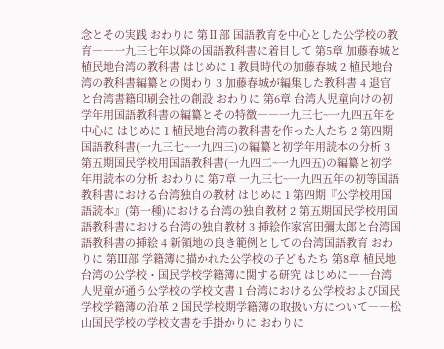念とその実践 おわりに 第Ⅱ部 国語教育を中心とした公学校の教育――一九三七年以降の国語教科書に着目して 第5章 加藤春城と植民地台湾の教科書 はじめに 1 教員時代の加藤春城 2 植民地台湾の教科書編纂との関わり 3 加藤春城が編集した教科書 4 退官と台湾書籍印刷会社の創設 おわりに 第6章 台湾人児童向けの初学年用国語教科書の編纂とその特徴――一九三七~一九四五年を中心に はじめに 1 植民地台湾の教科書を作った人たち 2 第四期国語教科書(一九三七~一九四三)の編纂と初学年用読本の分析 3 第五期国民学校用国語教科書(一九四二~一九四五)の編纂と初学年用読本の分析 おわりに 第7章 一九三七~一九四五年の初等国語教科書における台湾独自の教材 はじめに 1 第四期『公学校用国語読本』(第一種)における台湾の独自教材 2 第五期国民学校用国語教科書における台湾の独自教材 3 挿絵作家宮田彌太郎と台湾国語教科書の挿絵 4 新領地の良き範例としての台湾国語教育 おわりに 第Ⅲ部 学籍簿に描かれた公学校の子どもたち 第8章 植民地台湾の公学校・国民学校学籍簿に関する研究 はじめに――台湾人児童が通う公学校の学校文書 1 台湾における公学校および国民学校学籍簿の沿革 2 国民学校期学籍簿の取扱い方について――松山国民学校の学校文書を手掛かりに おわりに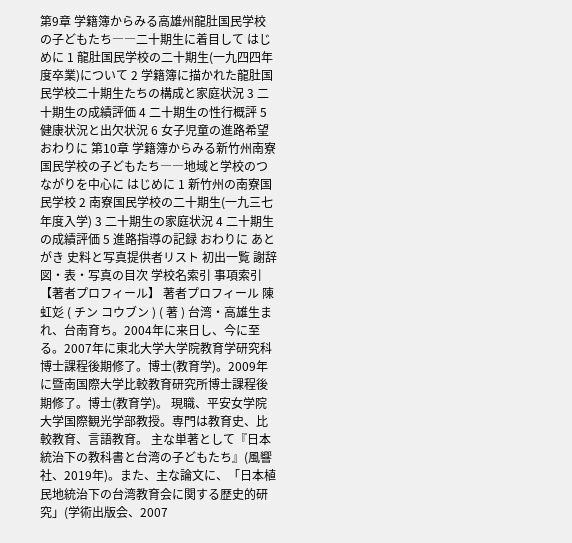第9章 学籍簿からみる高雄州龍肚国民学校の子どもたち――二十期生に着目して はじめに 1 龍肚国民学校の二十期生(一九四四年度卒業)について 2 学籍簿に描かれた龍肚国民学校二十期生たちの構成と家庭状況 3 二十期生の成績評価 4 二十期生の性行概評 5 健康状況と出欠状況 6 女子児童の進路希望 おわりに 第10章 学籍簿からみる新竹州南寮国民学校の子どもたち――地域と学校のつながりを中心に はじめに 1 新竹州の南寮国民学校 2 南寮国民学校の二十期生(一九三七年度入学) 3 二十期生の家庭状況 4 二十期生の成績評価 5 進路指導の記録 おわりに あとがき 史料と写真提供者リスト 初出一覧 謝辞 図・表・写真の目次 学校名索引 事項索引 【著者プロフィール】 著者プロフィール 陳 虹彣 ( チン コウブン ) ( 著 ) 台湾・高雄生まれ、台南育ち。2004年に来日し、今に至る。2007年に東北大学大学院教育学研究科博士課程後期修了。博士(教育学)。2009年に暨南国際大学比較教育研究所博士課程後期修了。博士(教育学)。 現職、平安女学院大学国際観光学部教授。専門は教育史、比較教育、言語教育。 主な単著として『日本統治下の教科書と台湾の子どもたち』(風響社、2019年)。また、主な論文に、「日本植民地統治下の台湾教育会に関する歴史的研究」(学術出版会、2007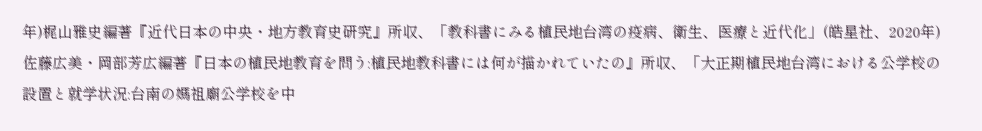年)梶山雅史編著『近代日本の中央・地方教育史研究』所収、「教科書にみる植民地台湾の疫病、衛生、医療と近代化」(皓星社、2020年)佐藤広美・岡部芳広編著『日本の植民地教育を問う:植民地教科書には何が描かれていたの』所収、「大正期植民地台湾における公学校の設置と就学状況:台南の媽祖廟公学校を中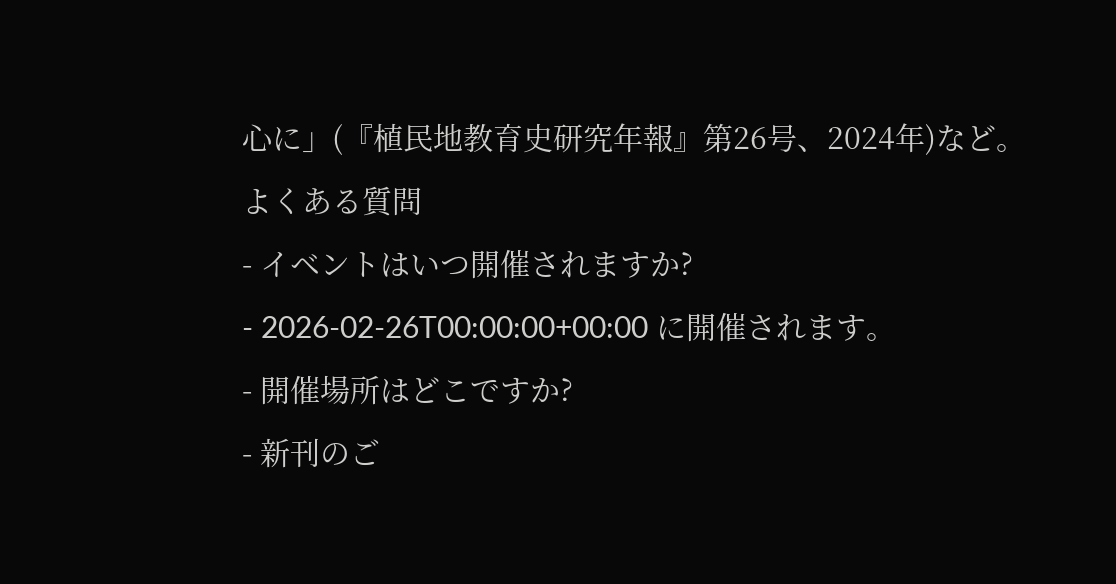心に」(『植民地教育史研究年報』第26号、2024年)など。
よくある質問
- イベントはいつ開催されますか?
- 2026-02-26T00:00:00+00:00 に開催されます。
- 開催場所はどこですか?
- 新刊のご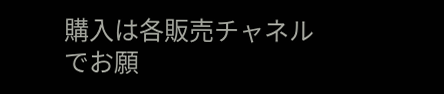購入は各販売チャネルでお願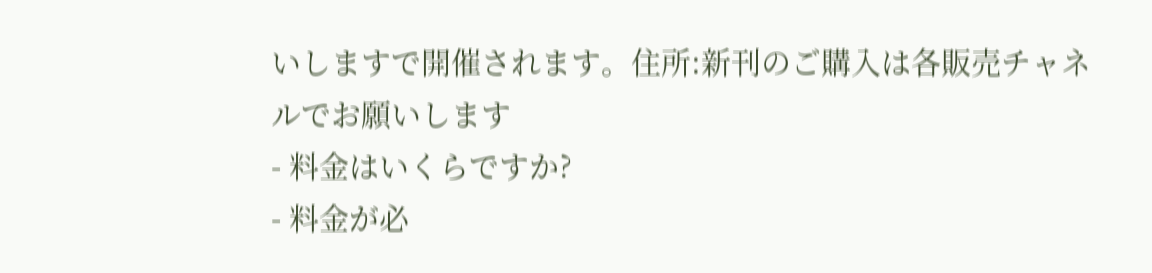いしますで開催されます。住所:新刊のご購入は各販売チャネルでお願いします
- 料金はいくらですか?
- 料金が必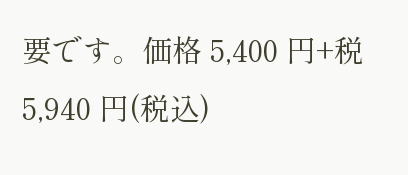要です。価格 5,400 円+税 5,940 円(税込)